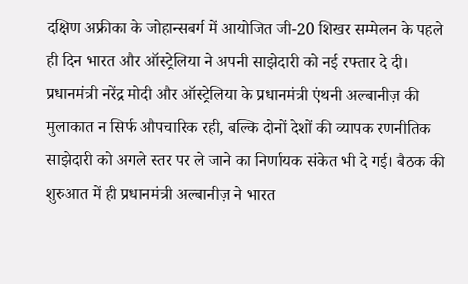दक्षिण अफ्रीका के जोहान्सबर्ग में आयोजित जी-20 शिखर सम्मेलन के पहले ही दिन भारत और ऑस्ट्रेलिया ने अपनी साझेदारी को नई रफ्तार दे दी। प्रधानमंत्री नरेंद्र मोदी और ऑस्ट्रेलिया के प्रधानमंत्री एंथनी अल्बानीज़ की मुलाकात न सिर्फ औपचारिक रही, बल्कि दोनों देशों की व्यापक रणनीतिक साझेदारी को अगले स्तर पर ले जाने का निर्णायक संकेत भी दे गई। बैठक की शुरुआत में ही प्रधानमंत्री अल्बानीज़ ने भारत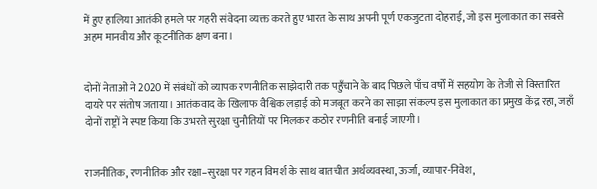में हुए हालिया आतंकी हमले पर गहरी संवेदना व्यक्त करते हुए भारत के साथ अपनी पूर्ण एकजुटता दोहराई, जो इस मुलाकात का सबसे अहम मानवीय और कूटनीतिक क्षण बना।


दोनों नेताओं ने 2020 में संबंधों को व्यापक रणनीतिक साझेदारी तक पहुँचाने के बाद पिछले पाँच वर्षों में सहयोग के तेजी से विस्तारित दायरे पर संतोष जताया। आतंकवाद के खिलाफ वैश्विक लड़ाई को मजबूत करने का साझा संकल्प इस मुलाकात का प्रमुख केंद्र रहा, जहाँ दोनों राष्ट्रों ने स्पष्ट किया कि उभरते सुरक्षा चुनौतियों पर मिलकर कठोर रणनीति बनाई जाएगी।


राजनीतिक, रणनीतिक और रक्षा–सुरक्षा पर गहन विमर्श के साथ बातचीत अर्थव्यवस्था, ऊर्जा, व्यापार-निवेश,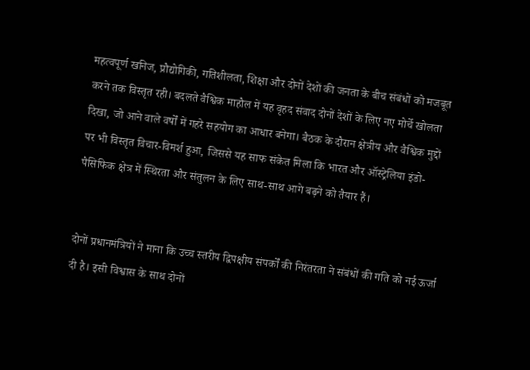महत्वपूर्ण खनिज, प्रौद्योगिकी, गतिशीलता, शिक्षा और दोनों देशों की जनता के बीच संबंधों को मजबूत करने तक विस्तृत रही। बदलते वैश्विक माहौल में यह वृहद संवाद दोनों देशों के लिए नए मोर्चे खोलता दिखा, जो आने वाले वर्षों में गहरे सहयोग का आधार बनेगा। बैठक के दौरान क्षेत्रीय और वैश्विक मुद्दों पर भी विस्तृत विचार-विमर्श हुआ, जिससे यह साफ संकेत मिला कि भारत और ऑस्ट्रेलिया इंडो-पैसिफिक क्षेत्र में स्थिरता और संतुलन के लिए साथ-साथ आगे बढ़ने को तैयार हैं।


दोनों प्रधानमंत्रियों ने माना कि उच्च स्तरीय द्विपक्षीय संपर्कों की निरंतरता ने संबंधों की गति को नई ऊर्जा दी है। इसी विश्वास के साथ दोनों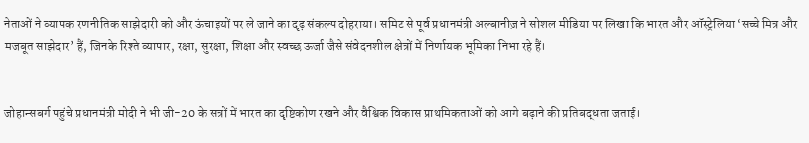नेताओं ने व्यापक रणनीतिक साझेदारी को और ऊंचाइयों पर ले जाने का दृढ़ संकल्प दोहराया। समिट से पूर्व प्रधानमंत्री अल्बानीज़ ने सोशल मीडिया पर लिखा कि भारत और ऑस्ट्रेलिया ‘सच्चे मित्र और मजबूत साझेदार’ हैं, जिनके रिश्ते व्यापार, रक्षा, सुरक्षा, शिक्षा और स्वच्छ ऊर्जा जैसे संवेदनशील क्षेत्रों में निर्णायक भूमिका निभा रहे हैं।


जोहान्सबर्ग पहुंचे प्रधानमंत्री मोदी ने भी जी-20 के सत्रों में भारत का दृष्टिकोण रखने और वैश्विक विकास प्राथमिकताओं को आगे बढ़ाने की प्रतिबद्धता जताई।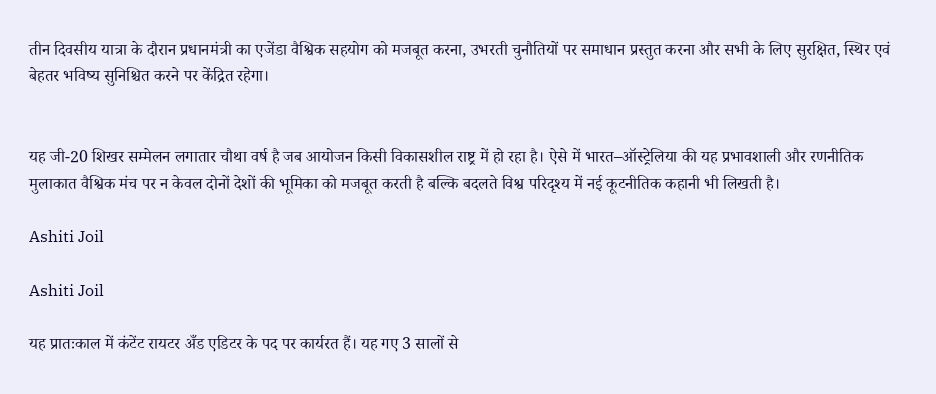तीन दिवसीय यात्रा के दौरान प्रधानमंत्री का एजेंडा वैश्विक सहयोग को मजबूत करना, उभरती चुनौतियों पर समाधान प्रस्तुत करना और सभी के लिए सुरक्षित, स्थिर एवं बेहतर भविष्य सुनिश्चित करने पर केंद्रित रहेगा।


यह जी-20 शिखर सम्मेलन लगातार चौथा वर्ष है जब आयोजन किसी विकासशील राष्ट्र में हो रहा है। ऐसे में भारत–ऑस्ट्रेलिया की यह प्रभावशाली और रणनीतिक मुलाकात वैश्विक मंच पर न केवल दोनों देशों की भूमिका को मजबूत करती है बल्कि बदलते विश्व परिदृश्य में नई कूटनीतिक कहानी भी लिखती है।

Ashiti Joil

Ashiti Joil

यह प्रातःकाल में कंटेंट रायटर अँड एडिटर के पद पर कार्यरत हैं। यह गए 3 सालों से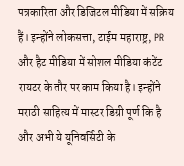पत्रकारिता और डिजिटल मीडिया में सक्रिय हैं। इन्होंने लोकसत्ता, टाईम महाराष्ट्र, PR और हैट मीडिया में सोशल मीडिया कंटेंट रायटर के तौर पर काम किया है। इन्होंने मराठी साहित्य में मास्टर डिग्री पूर्ण कि है और अभी ये यूनिवर्सिटी के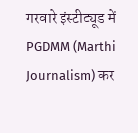गरवारे इंस्टीट्यूड में PGDMM (Marthi Journalism) कर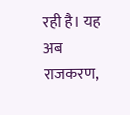रही है। यह अब राजकरण,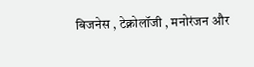बिजनेस , टेक्नोलॉजी , मनोरंजन और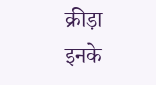क्रीड़ा इनके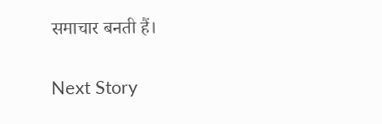समाचार बनती हैं।

Next Story